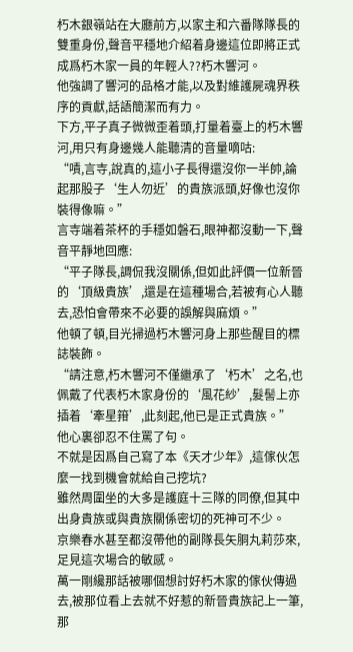朽木銀嶺站在大廳前方,以家主和六番隊隊長的雙重身份,聲音平穩地介紹着身邊這位即將正式成爲朽木家一員的年輕人??朽木響河。
他強調了響河的品格才能,以及對維護屍魂界秩序的貢獻,話語簡潔而有力。
下方,平子真子微微歪着頭,打量着臺上的朽木響河,用只有身邊幾人能聽清的音量嘀咕:
“嘖,言寺,說真的,這小子長得還沒你一半帥,論起那股子‘生人勿近’的貴族派頭,好像也沒你裝得像嘛。”
言寺端着茶杯的手穩如磐石,眼神都沒動一下,聲音平靜地回應:
“平子隊長,調侃我沒關係,但如此評價一位新晉的‘頂級貴族’,還是在這種場合,若被有心人聽去,恐怕會帶來不必要的誤解與麻煩。”
他頓了頓,目光掃過朽木響河身上那些醒目的標誌裝飾。
“請注意,朽木響河不僅繼承了‘朽木’之名,也佩戴了代表朽木家身份的‘風花紗’,髮髻上亦插着‘牽星箝’,此刻起,他已是正式貴族。”
他心裏卻忍不住罵了句。
不就是因爲自己寫了本《天才少年》,這傢伙怎麼一找到機會就給自己挖坑?
雖然周圍坐的大多是護庭十三隊的同僚,但其中出身貴族或與貴族關係密切的死神可不少。
京樂春水甚至都沒帶他的副隊長矢胴丸莉莎來,足見這次場合的敏感。
萬一剛纔那話被哪個想討好朽木家的傢伙傳過去,被那位看上去就不好惹的新晉貴族記上一筆,那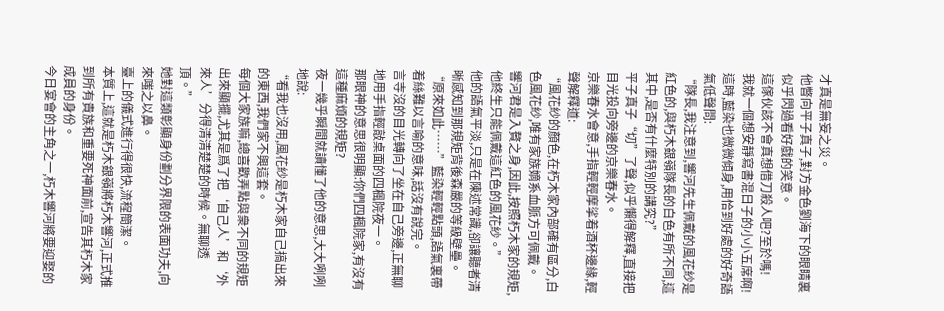才真是無妄之災。
他瞥向平子真子,對方金色劉海下的眼睛裏似乎閃過看好戲的笑意。
這傢伙該不會真想借刀殺人吧?至於嗎!
我就一個想安靜寫書混日子的小小五席啊!
這時,藍染也微微傾身,用恰到好處的好奇語氣低聲問:
“隊長,我注意到,響河先生佩戴的風花紗是紅色的,與朽木銀嶺隊長的白色有所不同,這其中,是否有什麼特別的講究?”
平子真子“切”了聲,似乎懶得解釋,直接把目光投向旁邊的京樂春水。
京樂春水會意,手指輕輕摩挲着酒杯邊緣,輕聲解釋道:
“風花紗的顏色,在朽木家內部確有區分,白色風花紗,唯有家族嫡系血脈方可佩戴。
響河君是入贅之身,因此,按照朽木家的規矩,他終生只能佩戴這紅色的風花紗。”
他的語氣平淡,只是在陳述常識,卻讓聽者清晰感知到那規矩背後森嚴的等級壁壘。
“原來如此……”藍染輕輕點頭,語氣裏帶着絲難以言喻的意味,話沒有說完。
言寺沒的目光轉向了坐在自己旁邊,正無聊地用手指輕敲桌面的四楓院夜一。
那眼神的意思很明顯:你們四楓院家,有沒有這種麻煩的規矩?
夜一幾乎瞬間就讀懂了他的意思,大大咧咧地說:
“看我也沒用,風花紗是朽木家自己搞出來的東西,我們家不興這套。
每個大家族嘛,總喜歡弄點與衆不同的規矩出來顯擺,尤其是爲了把‘自己人’和‘外來人’分得清清楚楚的時候。無聊透頂。”
她對這類彰顯身份劃分界限的表面功夫,向來嗤之以鼻。
臺上的儀式進行得很快,流程簡潔。
本質上,這就是朽木銀嶺將朽木響河,正式推到所有貴族和重要死神面前,宣告其朽木家成員的身份。
今日宴會的主角之一,朽木響河將要迎娶的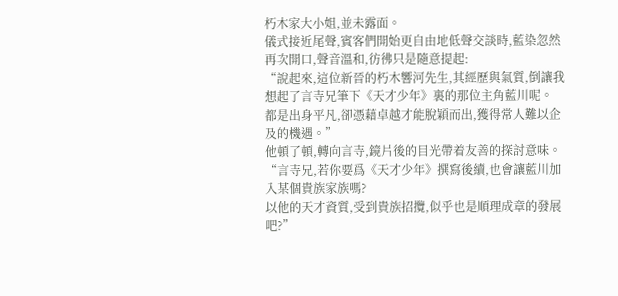朽木家大小姐,並未露面。
儀式接近尾聲,賓客們開始更自由地低聲交談時,藍染忽然再次開口,聲音溫和,彷彿只是隨意提起:
“說起來,這位新晉的朽木響河先生,其經歷與氣質,倒讓我想起了言寺兄筆下《天才少年》裏的那位主角藍川呢。
都是出身平凡,卻憑藉卓越才能脫穎而出,獲得常人難以企及的機遇。”
他頓了頓,轉向言寺,鏡片後的目光帶着友善的探討意味。
“言寺兄,若你要爲《天才少年》撰寫後續,也會讓藍川加入某個貴族家族嗎?
以他的天才資質,受到貴族招攬,似乎也是順理成章的發展吧?”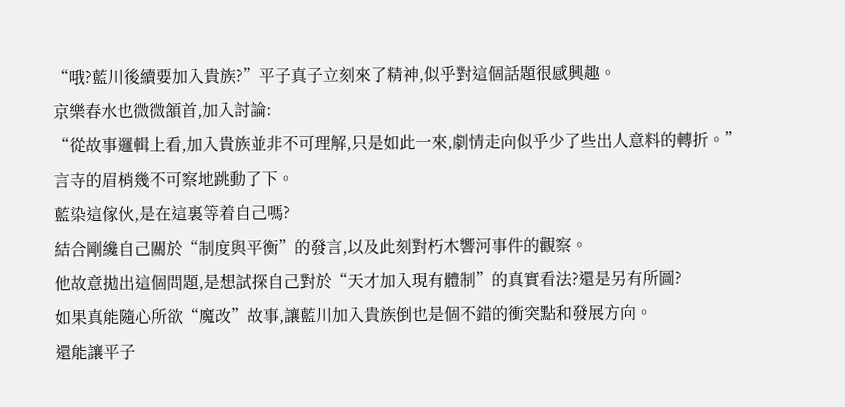“哦?藍川後續要加入貴族?”平子真子立刻來了精神,似乎對這個話題很感興趣。
京樂春水也微微頷首,加入討論:
“從故事邏輯上看,加入貴族並非不可理解,只是如此一來,劇情走向似乎少了些出人意料的轉折。”
言寺的眉梢幾不可察地跳動了下。
藍染這傢伙,是在這裏等着自己嗎?
結合剛纔自己關於“制度與平衡”的發言,以及此刻對朽木響河事件的觀察。
他故意拋出這個問題,是想試探自己對於“天才加入現有體制”的真實看法?還是另有所圖?
如果真能隨心所欲“魔改”故事,讓藍川加入貴族倒也是個不錯的衝突點和發展方向。
還能讓平子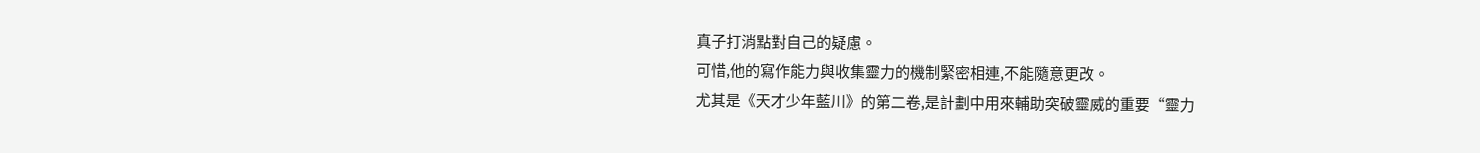真子打消點對自己的疑慮。
可惜,他的寫作能力與收集靈力的機制緊密相連,不能隨意更改。
尤其是《天才少年藍川》的第二卷,是計劃中用來輔助突破靈威的重要“靈力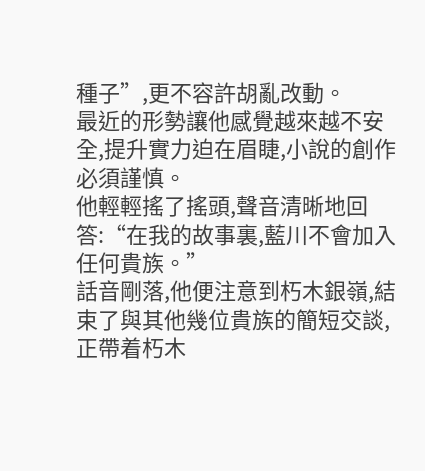種子”,更不容許胡亂改動。
最近的形勢讓他感覺越來越不安全,提升實力迫在眉睫,小說的創作必須謹慎。
他輕輕搖了搖頭,聲音清晰地回答:“在我的故事裏,藍川不會加入任何貴族。”
話音剛落,他便注意到朽木銀嶺,結束了與其他幾位貴族的簡短交談,正帶着朽木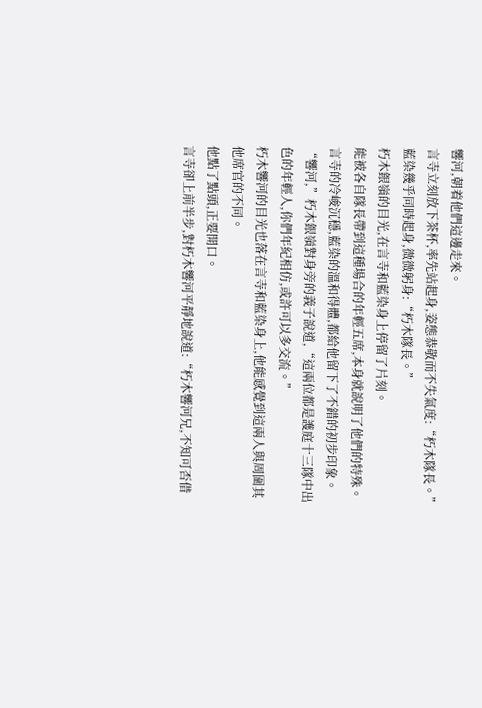響河,朝着他們這邊走來。
言寺立刻放下茶杯,率先站起身,姿態恭敬而不失氣度:“朽木隊長。”
藍染幾乎同時起身,微微躬身:“朽木隊長。”
朽木銀嶺的目光,在言寺和藍染身上停留了片刻。
能被各自隊長帶到這種場合的年輕五席,本身就說明了他們的特殊。
言寺的冷峻沉穩,藍染的溫和得體,都給他留下了不錯的初步印象。
“響河,”朽木銀嶺對身旁的義子說道,“這兩位都是護庭十三隊中出色的年輕人,你們年紀相仿,或許可以多交流。”
朽木響河的目光也落在言寺和藍染身上,他能感覺到這兩人與周圍其他席官的不同。
他點了點頭,正要開口。
言寺卻上前半步,對朽木響河平靜地說道:“朽木響河兄,不知可否借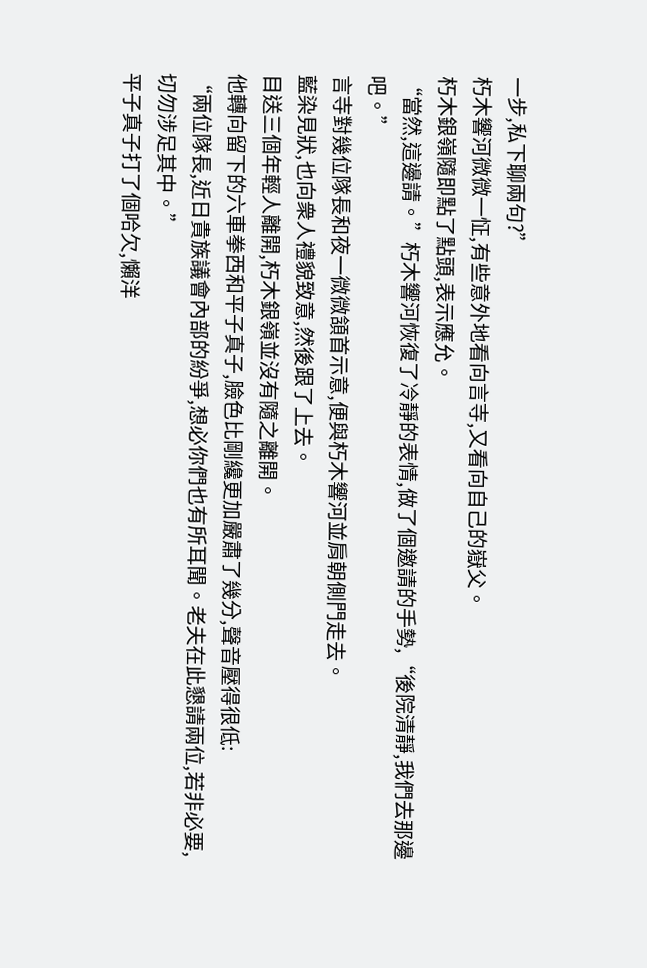一步,私下聊兩句?”
朽木響河微微一怔,有些意外地看向言寺,又看向自己的嶽父。
朽木銀嶺隨即點了點頭,表示應允。
“當然,這邊請。”朽木響河恢復了冷靜的表情,做了個邀請的手勢,“後院清靜,我們去那邊吧。”
言寺對幾位隊長和夜一微微頷首示意,便與朽木響河並肩朝側門走去。
藍染見狀,也向衆人禮貌致意,然後跟了上去。
目送三個年輕人離開,朽木銀嶺並沒有隨之離開。
他轉向留下的六車拳西和平子真子,臉色比剛纔更加嚴肅了幾分,聲音壓得很低:
“兩位隊長,近日貴族議會內部的紛爭,想必你們也有所耳聞。老夫在此懇請兩位,若非必要,切勿涉足其中。”
平子真子打了個哈欠,懶洋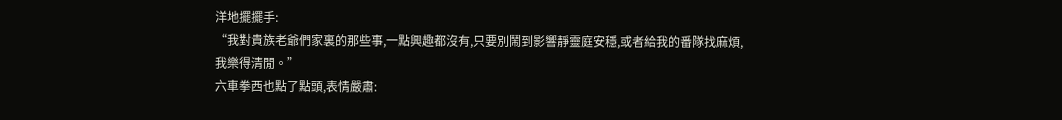洋地擺擺手:
“我對貴族老爺們家裏的那些事,一點興趣都沒有,只要別鬧到影響靜靈庭安穩,或者給我的番隊找麻煩,我樂得清閒。”
六車拳西也點了點頭,表情嚴肅: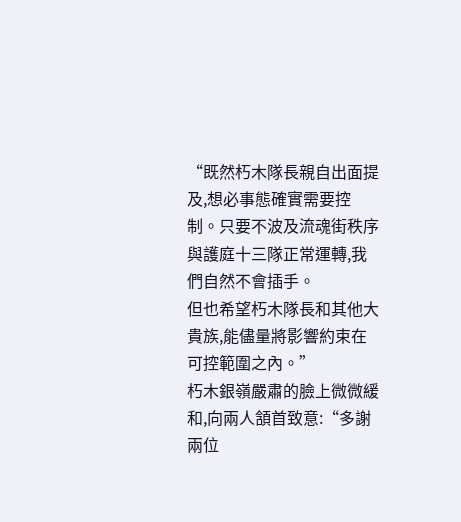“既然朽木隊長親自出面提及,想必事態確實需要控制。只要不波及流魂街秩序與護庭十三隊正常運轉,我們自然不會插手。
但也希望朽木隊長和其他大貴族,能儘量將影響約束在可控範圍之內。”
朽木銀嶺嚴肅的臉上微微緩和,向兩人頷首致意:“多謝兩位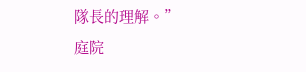隊長的理解。”
庭院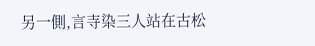另一側,言寺染三人站在古松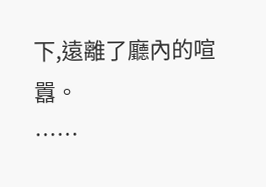下,遠離了廳內的喧囂。
……